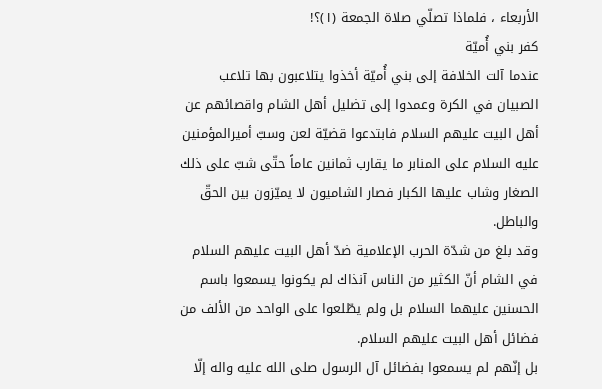الأربعاء ، فلماذا تصلّي صلاة الجمعة (١)؟!
كفر بني أُميّة
عندما آلت الخلافة إلى بني أُميّة أخذوا يتلاعبون بها تلاعب الصبيان في الكرة وعمدوا إلى تضليل أهل الشام واقصائهم عن أهل البيت عليهم السلام فابتدعوا قضيّة لعن وسبّ أميرالمؤمنين عليه السلام على المنابر ما يقارب ثمانين عاماً حتّى شبّ على ذلك الصغار وشاب عليها الكبار فصار الشاميون لا يميّزون بين الحقّ والباطل.
وقد بلغ من شدّة الحرب الإعلامية ضدّ أهل البيت عليهم السلام في الشام أنّ الكثير من الناس آنذاك لم يكونوا يسمعوا باسم الحسنين عليهما السلام بل ولم يطّلعوا على الواحد من الألف من فضائل أهل البيت عليهم السلام.
بل إنّهم لم يسمعوا بفضائل آل الرسول صلى الله عليه واله إلّا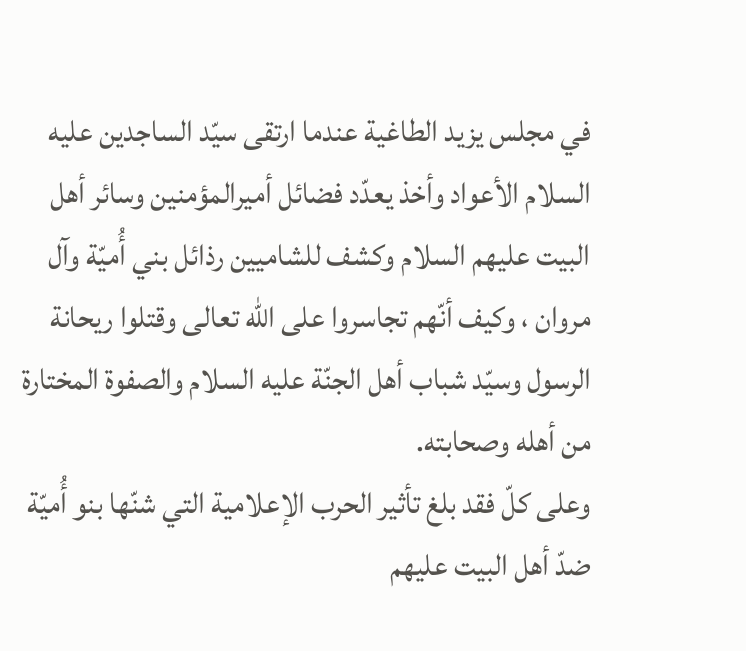في مجلس يزيد الطاغية عندما ارتقى سيّد الساجدين عليه السلام الأعواد وأخذ يعدّد فضائل أميرالمؤمنين وسائر أهل البيت عليهم السلام وكشف للشاميين رذائل بني أُميّة وآل مروان ، وكيف أنّهم تجاسروا على الله تعالى وقتلوا ريحانة الرسول وسيّد شباب أهل الجنّة عليه السلام والصفوة المختارة من أهله وصحابته.
وعلى كلّ فقد بلغ تأثير الحرب الإعلامية التي شنّها بنو أُميّة ضدّ أهل البيت عليهم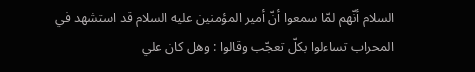السلام أنّهم لمّا سمعوا أنّ أمير المؤمنين عليه السلام قد استشهد في المحراب تساءلوا بكلّ تعجّب وقالوا : وهل كان علي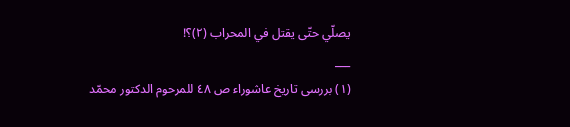يصلّي حتّى يقتل في المحراب (٢)؟!
___
(١) بررسى تاريخ عاشوراء ص ٤٨ للمرحوم الدكتور محمّد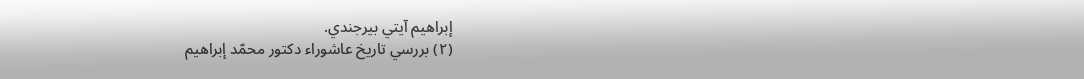إبراهيم آيتي بيرجندي.
(٢) بررسي تاريخ عاشوراء دكتور محمّد إبراهيم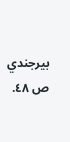بيرجندي ص ٤٨.